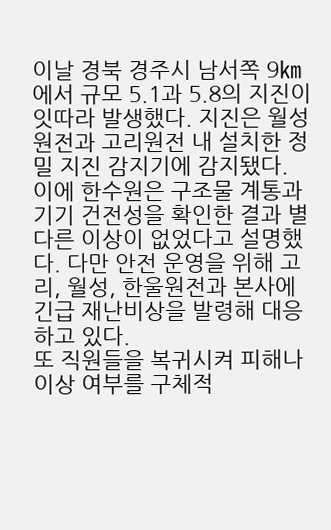이날 경북 경주시 남서쪽 9㎞에서 규모 5.1과 5.8의 지진이 잇따라 발생했다. 지진은 월성원전과 고리원전 내 설치한 정밀 지진 감지기에 감지됐다.
이에 한수원은 구조물 계통과 기기 건전성을 확인한 결과 별다른 이상이 없었다고 설명했다. 다만 안전 운영을 위해 고리, 월성, 한울원전과 본사에 긴급 재난비상을 발령해 대응하고 있다.
또 직원들을 복귀시켜 피해나 이상 여부를 구체적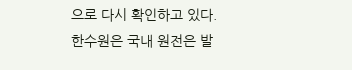으로 다시 확인하고 있다.
한수원은 국내 원전은 발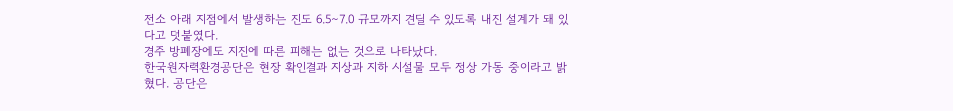전소 아래 지점에서 발생하는 진도 6.5∼7.0 규모까지 견딜 수 있도록 내진 설계가 돼 있다고 덧붙였다.
경주 방폐장에도 지진에 따른 피해는 없는 것으로 나타났다.
한국원자력환경공단은 현장 확인결과 지상과 지하 시설물 모두 정상 가동 중이라고 밝혔다. 공단은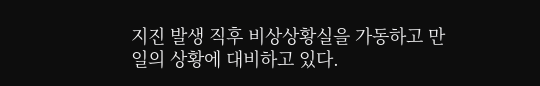지진 발생 직후 비상상황실을 가동하고 만일의 상황에 대비하고 있다.